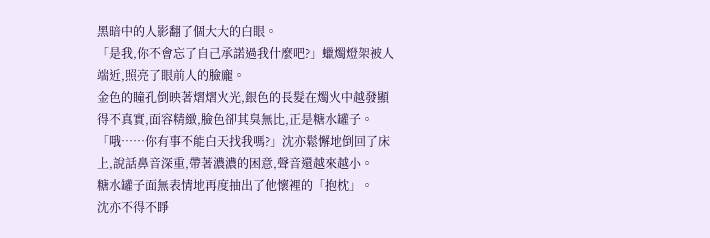黑暗中的人影翻了個大大的白眼。
「是我,你不會忘了自己承諾過我什麼吧?」蠟燭燈架被人端近,照亮了眼前人的臉龐。
金色的瞳孔倒映著熠熠火光,銀色的長髮在燭火中越發顯得不真實,面容精緻,臉色卻其臭無比,正是糖水罐子。
「哦……你有事不能白天找我嗎?」沈亦鬆懈地倒回了床上,說話鼻音深重,帶著濃濃的困意,聲音還越來越小。
糖水罐子面無表情地再度抽出了他懷裡的「抱枕」。
沈亦不得不睜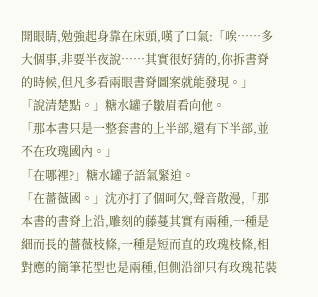開眼睛,勉強起身靠在床頭,嘆了口氣:「唉……多大個事,非要半夜說……其實很好猜的,你拆書脊的時候,但凡多看兩眼書脊圖案就能發現。」
「說清楚點。」糖水罐子皺眉看向他。
「那本書只是一整套書的上半部,還有下半部,並不在玫瑰國內。」
「在哪裡?」糖水罐子語氣緊迫。
「在薔薇國。」沈亦打了個呵欠,聲音散漫,「那本書的書脊上沿,雕刻的藤蔓其實有兩種,一種是細而長的薔薇枝條,一種是短而直的玫瑰枝條,相對應的簡筆花型也是兩種,但側沿卻只有玫瑰花裝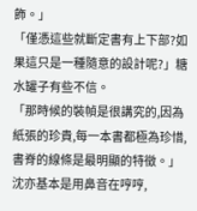飾。」
「僅憑這些就斷定書有上下部?如果這只是一種隨意的設計呢?」糖水罐子有些不信。
「那時候的裝幀是很講究的,因為紙張的珍貴,每一本書都極為珍惜,書脊的線條是最明顯的特徵。」沈亦基本是用鼻音在哼哼,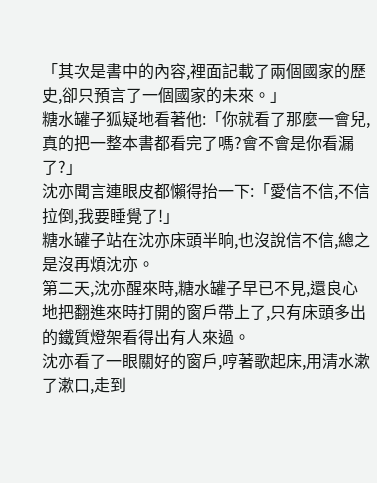「其次是書中的內容,裡面記載了兩個國家的歷史,卻只預言了一個國家的未來。」
糖水罐子狐疑地看著他:「你就看了那麼一會兒,真的把一整本書都看完了嗎?會不會是你看漏了?」
沈亦聞言連眼皮都懶得抬一下:「愛信不信,不信拉倒,我要睡覺了!」
糖水罐子站在沈亦床頭半晌,也沒說信不信,總之是沒再煩沈亦。
第二天,沈亦醒來時,糖水罐子早已不見,還良心地把翻進來時打開的窗戶帶上了,只有床頭多出的鐵質燈架看得出有人來過。
沈亦看了一眼關好的窗戶,哼著歌起床,用清水漱了漱口,走到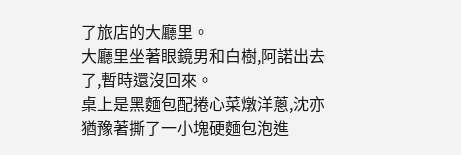了旅店的大廳里。
大廳里坐著眼鏡男和白樹,阿諾出去了,暫時還沒回來。
桌上是黑麵包配捲心菜燉洋蔥,沈亦猶豫著撕了一小塊硬麵包泡進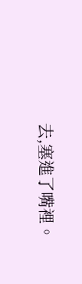去,塞進了嘴裡。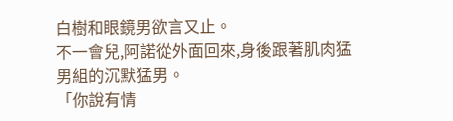白樹和眼鏡男欲言又止。
不一會兒,阿諾從外面回來,身後跟著肌肉猛男組的沉默猛男。
「你說有情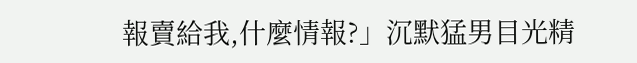報賣給我,什麼情報?」沉默猛男目光精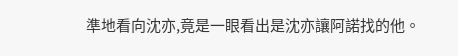準地看向沈亦,竟是一眼看出是沈亦讓阿諾找的他。